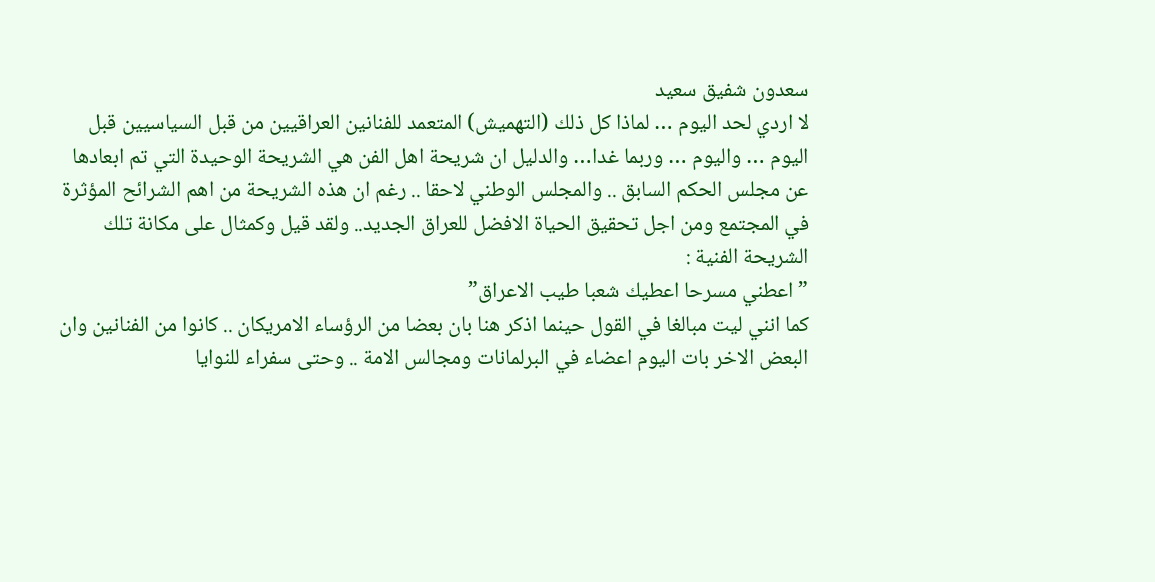سعدون شفيق سعيد
لا اردي لحد اليوم … لماذا كل ذلك (التهميش) المتعمد للفنانين العراقيين من قبل السياسيين قبل اليوم … واليوم … وربما غدا… والدليل ان شريحة اهل الفن هي الشريحة الوحيدة التي تم ابعادها عن مجلس الحكم السابق .. والمجلس الوطني لاحقا .. رغم ان هذه الشريحة من اهم الشرائح المؤثرة في المجتمع ومن اجل تحقيق الحياة الافضل للعراق الجديد.. ولقد قيل وكمثال على مكانة تلك الشريحة الفنية :
” اعطني مسرحا اعطيك شعبا طيب الاعراق”
كما انني ليت مبالغا في القول حينما اذكر هنا بان بعضا من الرؤساء الامريكان .. كانوا من الفنانين وان البعض الاخر بات اليوم اعضاء في البرلمانات ومجالس الامة .. وحتى سفراء للنوايا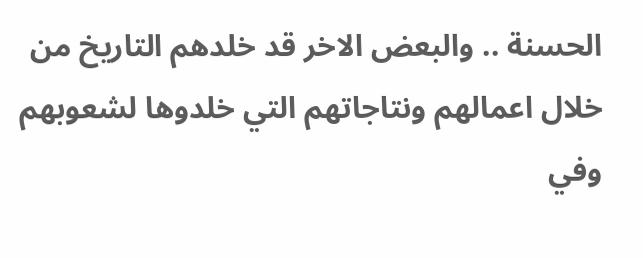الحسنة .. والبعض الاخر قد خلدهم التاريخ من خلال اعمالهم ونتاجاتهم التي خلدوها لشعوبهم وفي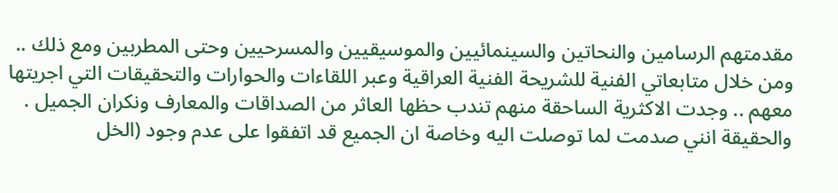مقدمتهم الرسامين والنحاتين والسينمائيين والموسيقيين والمسرحيين وحتى المطربين ومع ذلك .. ومن خلال متابعاتي الفنية للشريحة الفنية العراقية وعبر اللقاءات والحوارات والتحقيقات التي اجريتها معهم .. وجدت الاكثرية الساحقة منهم تندب حظها العاثر من الصداقات والمعارف ونكران الجميل .
والحقيقة انني صدمت لما توصلت اليه وخاصة ان الجميع قد اتفقوا على عدم وجود (الخل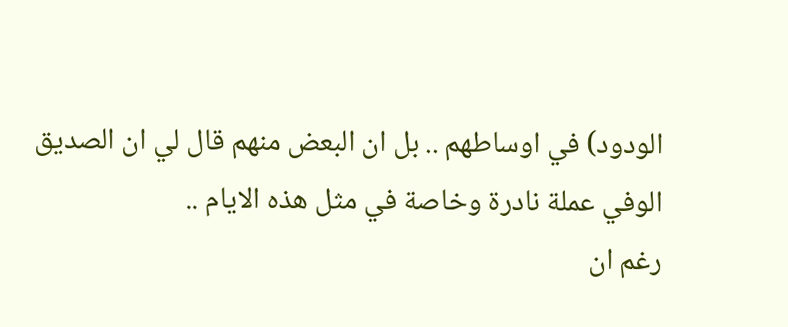الودود) في اوساطهم .. بل ان البعض منهم قال لي ان الصديق الوفي عملة نادرة وخاصة في مثل هذه الايام ..
رغم ان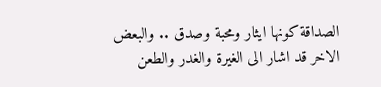الصداقة كونها ايثار ومحبة وصدق .. والبعض الاخر قد اشار الى الغيرة والغدر والطعن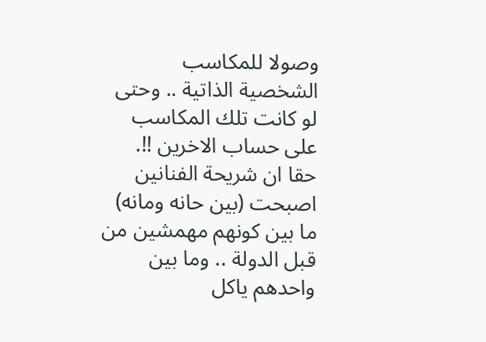وصولا للمكاسب الشخصية الذاتية .. وحتى لو كانت تلك المكاسب على حساب الاخرين !!.
حقا ان شريحة الفنانين اصبحت (بين حانه ومانه) ما بين كونهم مهمشين من قبل الدولة .. وما بين واحدهم ياكل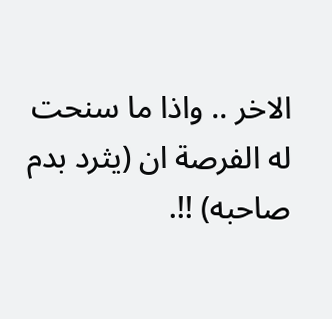الاخر .. واذا ما سنحت له الفرصة ان (يثرد بدم صاحبه) !!.